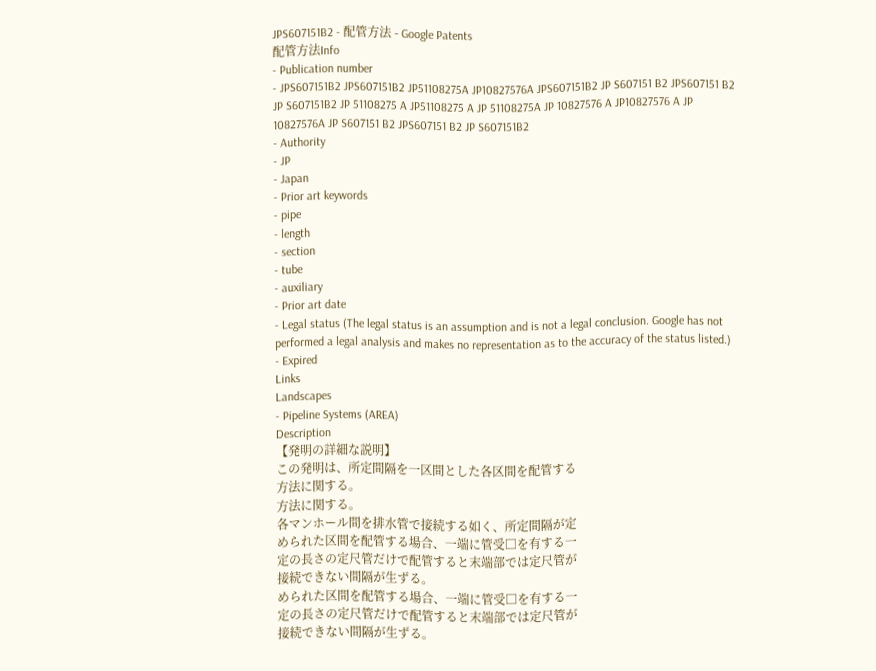JPS607151B2 - 配管方法 - Google Patents
配管方法Info
- Publication number
- JPS607151B2 JPS607151B2 JP51108275A JP10827576A JPS607151B2 JP S607151 B2 JPS607151 B2 JP S607151B2 JP 51108275 A JP51108275 A JP 51108275A JP 10827576 A JP10827576 A JP 10827576A JP S607151 B2 JPS607151 B2 JP S607151B2
- Authority
- JP
- Japan
- Prior art keywords
- pipe
- length
- section
- tube
- auxiliary
- Prior art date
- Legal status (The legal status is an assumption and is not a legal conclusion. Google has not performed a legal analysis and makes no representation as to the accuracy of the status listed.)
- Expired
Links
Landscapes
- Pipeline Systems (AREA)
Description
【発明の詳細な説明】
この発明は、所定間隔を一区間とした各区間を配管する
方法に関する。
方法に関する。
各マンホール間を排水管で接続する如く、所定間隔が定
められた区間を配管する場合、一端に管受□を有する一
定の長さの定尺管だけで配管すると末端部では定尺管が
接続できない間隔が生ずる。
められた区間を配管する場合、一端に管受□を有する一
定の長さの定尺管だけで配管すると末端部では定尺管が
接続できない間隔が生ずる。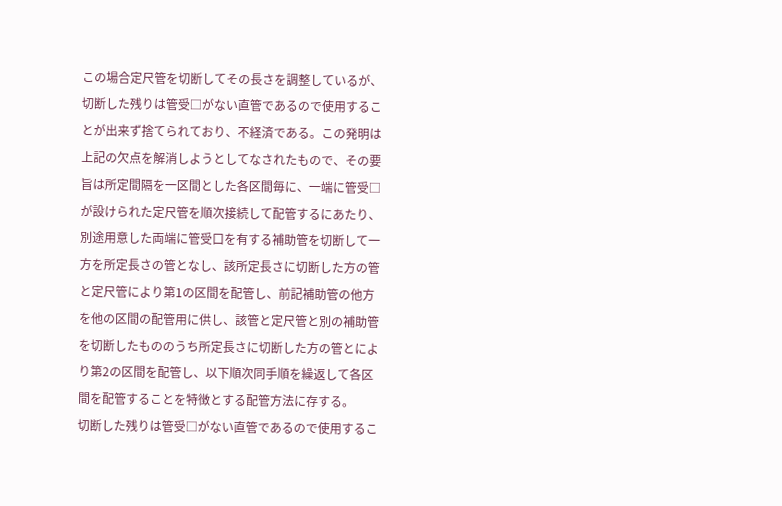この場合定尺管を切断してその長さを調整しているが、
切断した残りは管受□がない直管であるので使用するこ
とが出来ず捨てられており、不経済である。この発明は
上記の欠点を解消しようとしてなされたもので、その要
旨は所定間隔を一区間とした各区間毎に、一端に管受□
が設けられた定尺管を順次接続して配管するにあたり、
別途用意した両端に管受口を有する補助管を切断して一
方を所定長さの管となし、該所定長さに切断した方の管
と定尺管により第1の区間を配管し、前記補助管の他方
を他の区間の配管用に供し、該管と定尺管と別の補助管
を切断したもののうち所定長さに切断した方の管とによ
り第2の区間を配管し、以下順次同手順を繰返して各区
間を配管することを特徴とする配管方法に存する。
切断した残りは管受□がない直管であるので使用するこ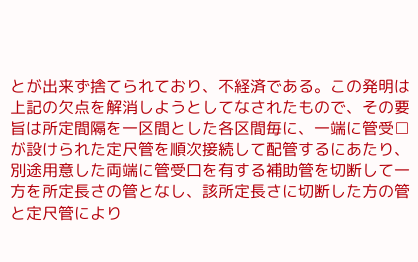とが出来ず捨てられており、不経済である。この発明は
上記の欠点を解消しようとしてなされたもので、その要
旨は所定間隔を一区間とした各区間毎に、一端に管受□
が設けられた定尺管を順次接続して配管するにあたり、
別途用意した両端に管受口を有する補助管を切断して一
方を所定長さの管となし、該所定長さに切断した方の管
と定尺管により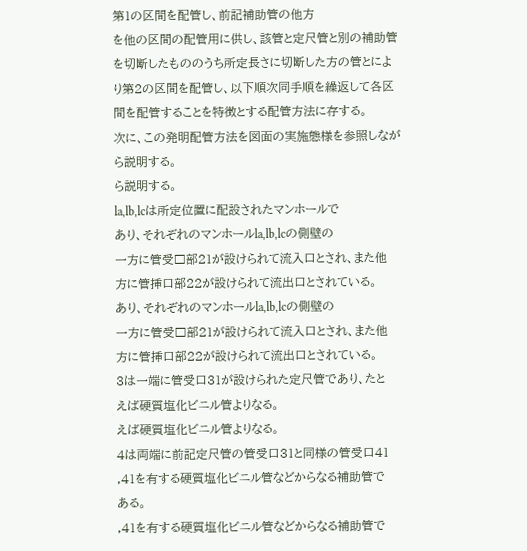第1の区間を配管し、前記補助管の他方
を他の区間の配管用に供し、該管と定尺管と別の補助管
を切断したもののうち所定長さに切断した方の管とによ
り第2の区間を配管し、以下順次同手順を繰返して各区
間を配管することを特徴とする配管方法に存する。
次に、この発明配管方法を図面の実施態様を参照しなが
ら説明する。
ら説明する。
la,lb,lcは所定位置に配設されたマンホールで
あり、それぞれのマンホールla,lb,lcの側壁の
一方に管受□部21が設けられて流入口とされ、また他
方に管挿口部22が設けられて流出口とされている。
あり、それぞれのマンホールla,lb,lcの側壁の
一方に管受□部21が設けられて流入口とされ、また他
方に管挿口部22が設けられて流出口とされている。
3は一端に管受口31が設けられた定尺管であり、たと
えば硬質塩化ビニル管よりなる。
えば硬質塩化ビニル管よりなる。
4は両端に前記定尺管の管受口31と同様の管受口41
,41を有する硬質塩化ビニル管などからなる補助管で
ある。
,41を有する硬質塩化ビニル管などからなる補助管で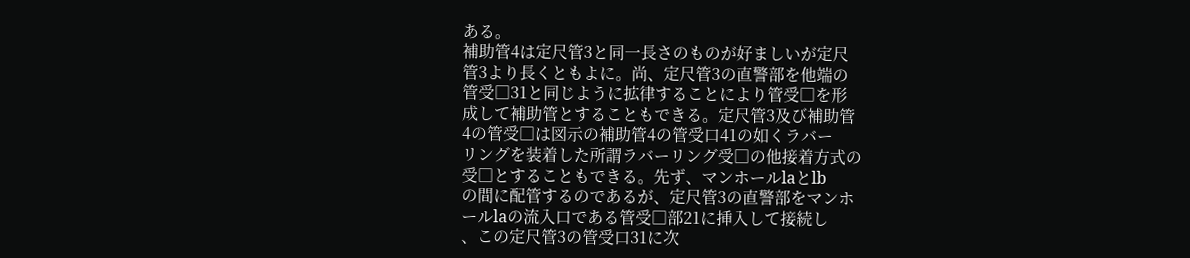ある。
補助管4は定尺管3と同一長さのものが好ましいが定尺
管3より長くともよに。尚、定尺管3の直警部を他端の
管受□31と同じように拡律することにより管受□を形
成して補助管とすることもできる。定尺管3及び補助管
4の管受□は図示の補助管4の管受口41の如くラバー
リングを装着した所謂ラバーリング受□の他接着方式の
受□とすることもできる。先ず、マンホールlaとlb
の間に配管するのであるが、定尺管3の直警部をマンホ
ールlaの流入口である管受□部21に挿入して接続し
、この定尺管3の管受口31に次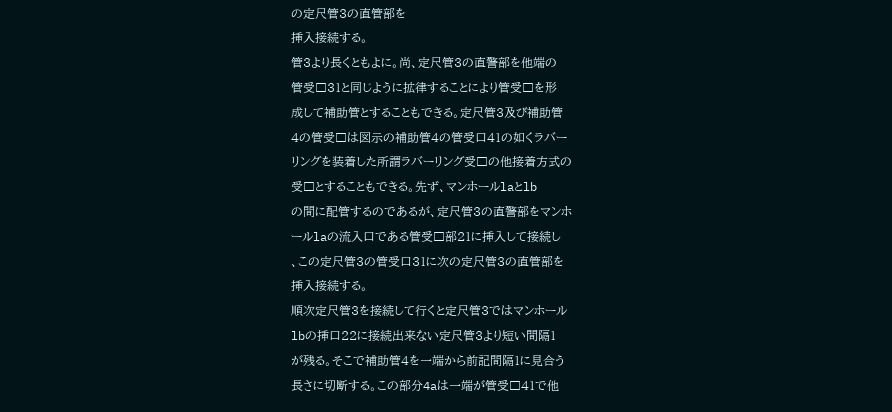の定尺管3の直管部を
挿入接続する。
管3より長くともよに。尚、定尺管3の直警部を他端の
管受□31と同じように拡律することにより管受□を形
成して補助管とすることもできる。定尺管3及び補助管
4の管受□は図示の補助管4の管受口41の如くラバー
リングを装着した所謂ラバーリング受□の他接着方式の
受□とすることもできる。先ず、マンホールlaとlb
の間に配管するのであるが、定尺管3の直警部をマンホ
ールlaの流入口である管受□部21に挿入して接続し
、この定尺管3の管受口31に次の定尺管3の直管部を
挿入接続する。
順次定尺管3を接続して行くと定尺管3ではマンホール
lbの挿口22に接続出来ない定尺管3より短い間隔1
が残る。そこで補助管4を一端から前記間隔1に見合う
長さに切断する。この部分4aは一端が管受□41で他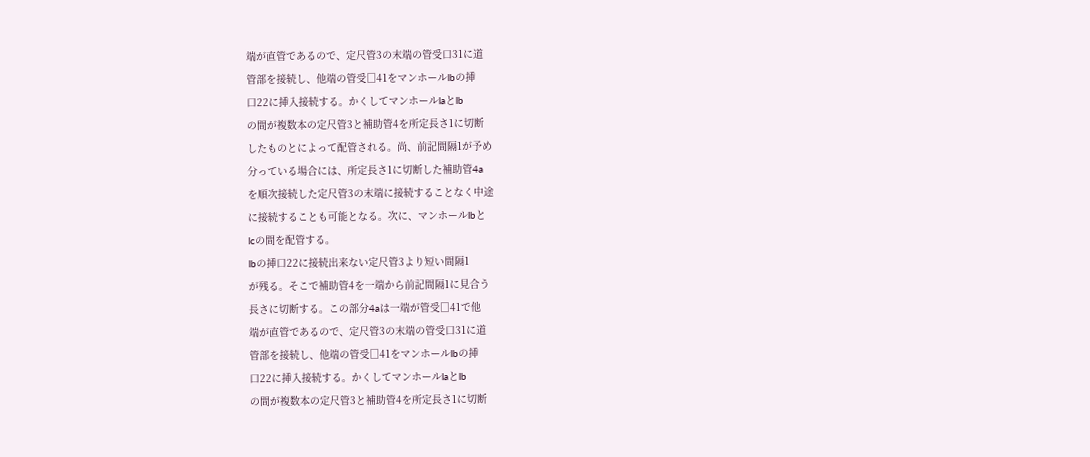端が直管であるので、定尺管3の末端の管受口31に道
管部を接続し、他端の管受□41をマンホールlbの挿
口22に挿入接続する。かくしてマンホールlaとlb
の間が複数本の定尺管3と補助管4を所定長さ1に切断
したものとによって配管される。尚、前記間隔1が予め
分っている場合には、所定長さ1に切断した補助管4a
を順次接続した定尺管3の末端に接続することなく中途
に接続することも可能となる。次に、マンホールlbと
lcの間を配管する。
lbの挿口22に接続出来ない定尺管3より短い間隔1
が残る。そこで補助管4を一端から前記間隔1に見合う
長さに切断する。この部分4aは一端が管受□41で他
端が直管であるので、定尺管3の末端の管受口31に道
管部を接続し、他端の管受□41をマンホールlbの挿
口22に挿入接続する。かくしてマンホールlaとlb
の間が複数本の定尺管3と補助管4を所定長さ1に切断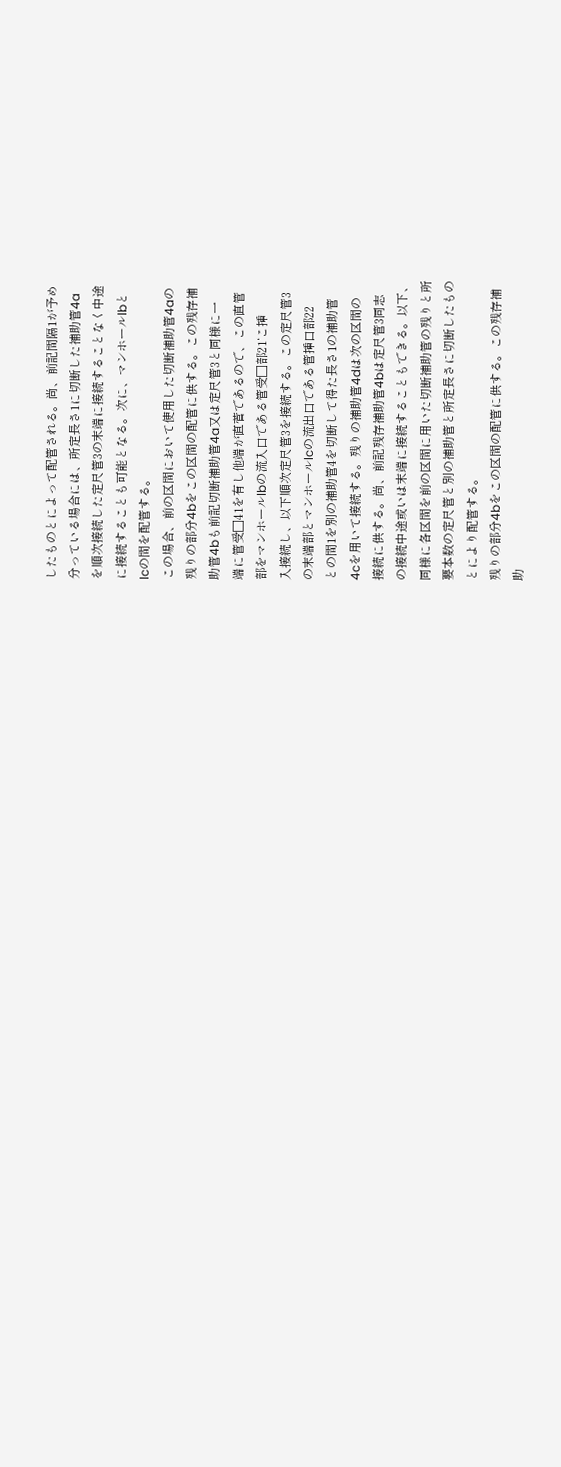したものとによって配管される。尚、前記間隔1が予め
分っている場合には、所定長さ1に切断した補助管4a
を順次接続した定尺管3の末端に接続することなく中途
に接続することも可能となる。次に、マンホールlbと
lcの間を配管する。
この場合、前の区間において使用した切断補助管4aの
残りの部分4bをこの区間の配管に供する。この残存補
助管4bも前記切断補助管4a又は定尺管3と同様に一
端に管受□41を有し他端が直菅であるので、この直管
部をマンホールlbの流入口である管受□部21‘こ挿
入接続し、以下順次定尺管3を接続する。この定尺管3
の末端部とマンホールlcの流出口である管挿口部22
との間1を別の補助管4を切断して得た長さ1の補助管
4cを用いて接続する。残りの補助管4dは次の区間の
接続に供する。尚、前記残存補助管4bは定尺管3同志
の接続中途或いは末端に接続することもできる。以下、
同様に各区間を前の区間に用いた切断補助管の残りと所
要本数の定尺管と別の補助管と所定長さに切断したもの
とにより配管する。
残りの部分4bをこの区間の配管に供する。この残存補
助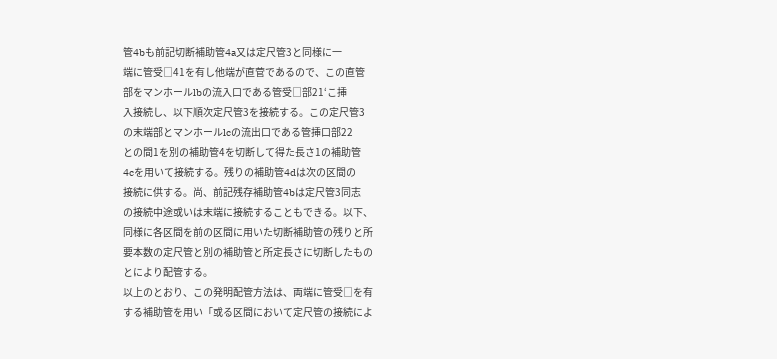管4bも前記切断補助管4a又は定尺管3と同様に一
端に管受□41を有し他端が直菅であるので、この直管
部をマンホールlbの流入口である管受□部21‘こ挿
入接続し、以下順次定尺管3を接続する。この定尺管3
の末端部とマンホールlcの流出口である管挿口部22
との間1を別の補助管4を切断して得た長さ1の補助管
4cを用いて接続する。残りの補助管4dは次の区間の
接続に供する。尚、前記残存補助管4bは定尺管3同志
の接続中途或いは末端に接続することもできる。以下、
同様に各区間を前の区間に用いた切断補助管の残りと所
要本数の定尺管と別の補助管と所定長さに切断したもの
とにより配管する。
以上のとおり、この発明配管方法は、両端に管受□を有
する補助管を用い「或る区間において定尺管の接続によ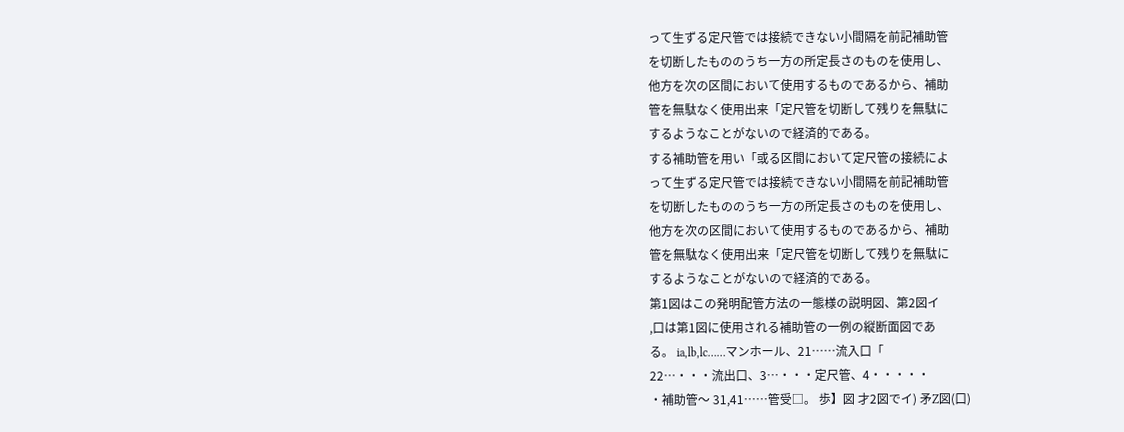って生ずる定尺管では接続できない小間隔を前記補助管
を切断したもののうち一方の所定長さのものを使用し、
他方を次の区間において使用するものであるから、補助
管を無駄なく使用出来「定尺管を切断して残りを無駄に
するようなことがないので経済的である。
する補助管を用い「或る区間において定尺管の接続によ
って生ずる定尺管では接続できない小間隔を前記補助管
を切断したもののうち一方の所定長さのものを使用し、
他方を次の区間において使用するものであるから、補助
管を無駄なく使用出来「定尺管を切断して残りを無駄に
するようなことがないので経済的である。
第1図はこの発明配管方法の一態様の説明図、第2図イ
,口は第1図に使用される補助管の一例の縦断面図であ
る。 ia,lb,lc……マンホール、21……流入口「
22…・・・流出口、3…・・・定尺管、4・・・・・
・補助管〜 31,41……管受□。 歩】図 才2図でイ) 矛Z図(口)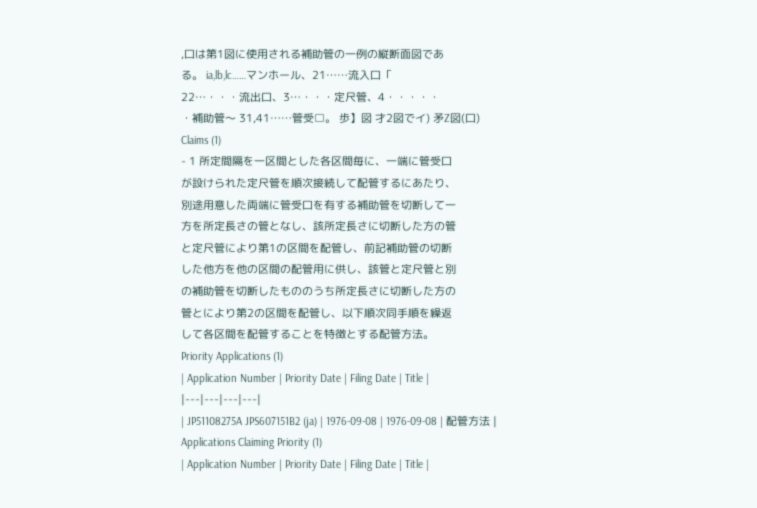,口は第1図に使用される補助管の一例の縦断面図であ
る。 ia,lb,lc……マンホール、21……流入口「
22…・・・流出口、3…・・・定尺管、4・・・・・
・補助管〜 31,41……管受□。 歩】図 才2図でイ) 矛Z図(口)
Claims (1)
- 1 所定間隔を一区間とした各区間毎に、一端に管受口
が設けられた定尺管を順次接続して配管するにあたり、
別途用意した両端に管受口を有する補助管を切断して一
方を所定長さの管となし、該所定長さに切断した方の管
と定尺管により第1の区間を配管し、前記補助管の切断
した他方を他の区間の配管用に供し、該管と定尺管と別
の補助管を切断したもののうち所定長さに切断した方の
管とにより第2の区間を配管し、以下順次同手順を繰返
して各区間を配管することを特徴とする配管方法。
Priority Applications (1)
| Application Number | Priority Date | Filing Date | Title |
|---|---|---|---|
| JP51108275A JPS607151B2 (ja) | 1976-09-08 | 1976-09-08 | 配管方法 |
Applications Claiming Priority (1)
| Application Number | Priority Date | Filing Date | Title |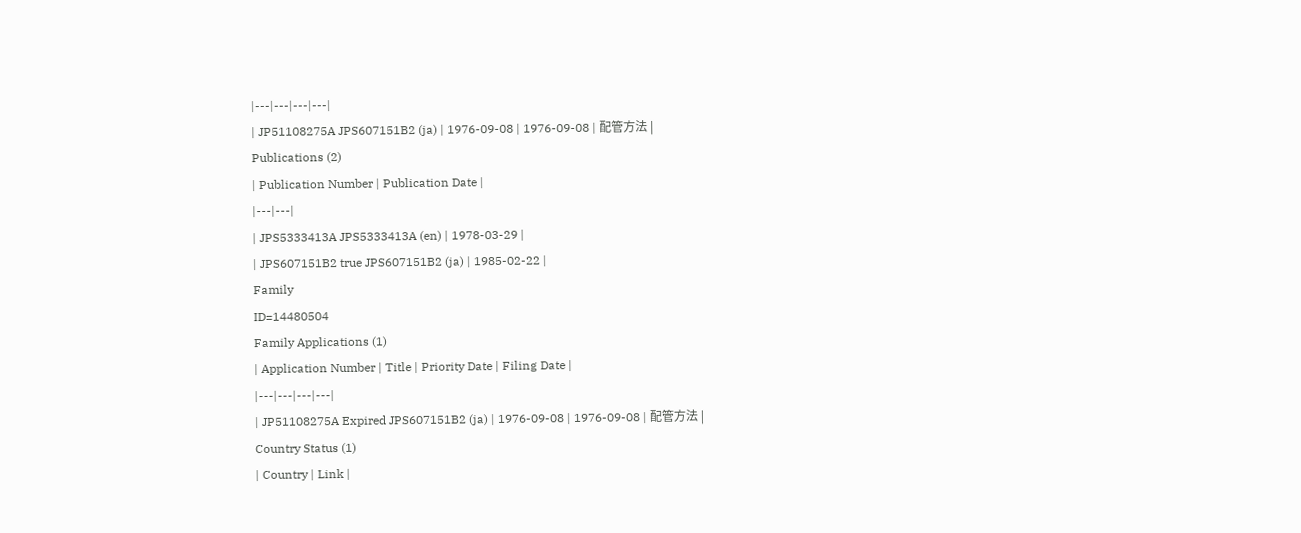|---|---|---|---|
| JP51108275A JPS607151B2 (ja) | 1976-09-08 | 1976-09-08 | 配管方法 |
Publications (2)
| Publication Number | Publication Date |
|---|---|
| JPS5333413A JPS5333413A (en) | 1978-03-29 |
| JPS607151B2 true JPS607151B2 (ja) | 1985-02-22 |
Family
ID=14480504
Family Applications (1)
| Application Number | Title | Priority Date | Filing Date |
|---|---|---|---|
| JP51108275A Expired JPS607151B2 (ja) | 1976-09-08 | 1976-09-08 | 配管方法 |
Country Status (1)
| Country | Link |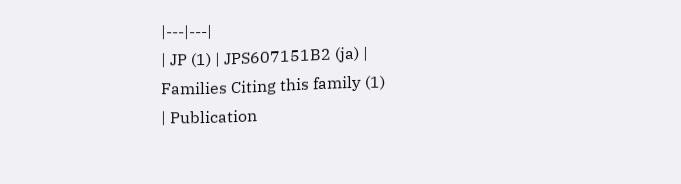|---|---|
| JP (1) | JPS607151B2 (ja) |
Families Citing this family (1)
| Publication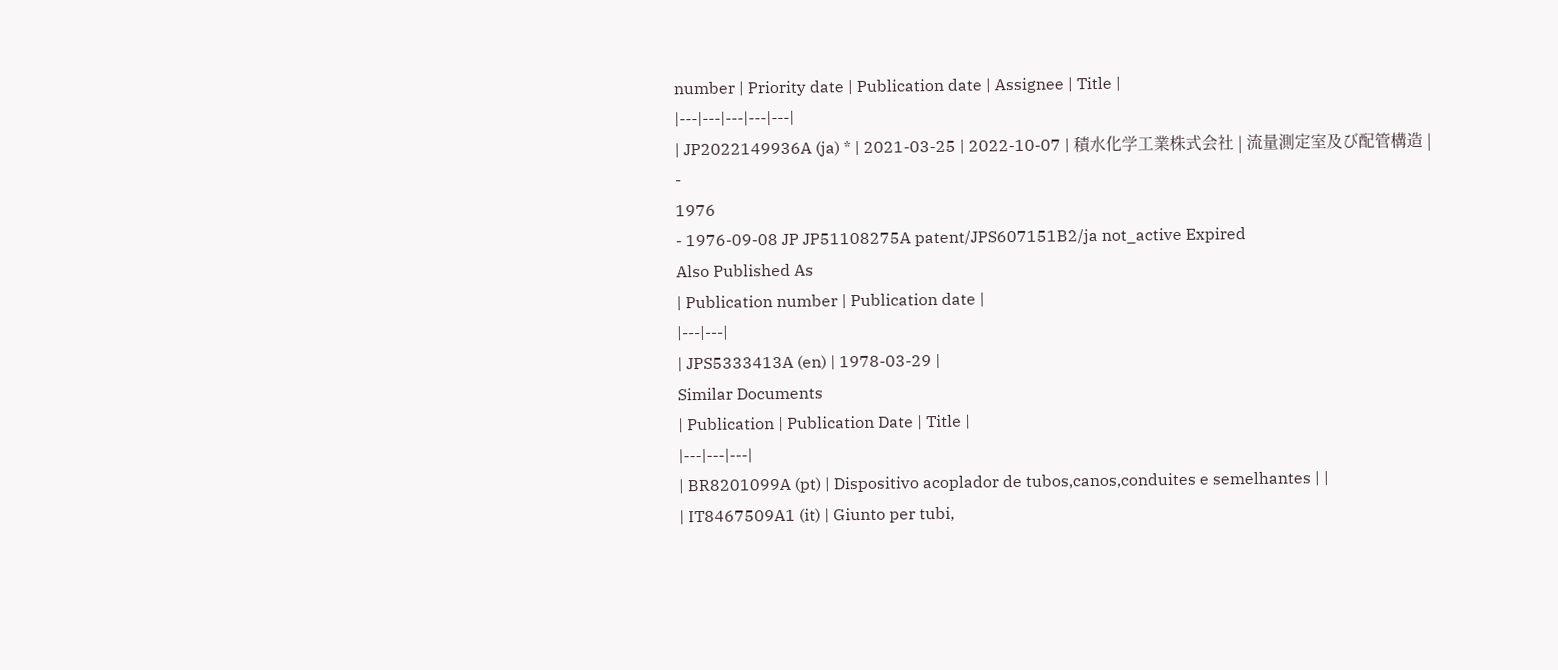number | Priority date | Publication date | Assignee | Title |
|---|---|---|---|---|
| JP2022149936A (ja) * | 2021-03-25 | 2022-10-07 | 積水化学工業株式会社 | 流量測定室及び配管構造 |
-
1976
- 1976-09-08 JP JP51108275A patent/JPS607151B2/ja not_active Expired
Also Published As
| Publication number | Publication date |
|---|---|
| JPS5333413A (en) | 1978-03-29 |
Similar Documents
| Publication | Publication Date | Title |
|---|---|---|
| BR8201099A (pt) | Dispositivo acoplador de tubos,canos,conduites e semelhantes | |
| IT8467509A1 (it) | Giunto per tubi,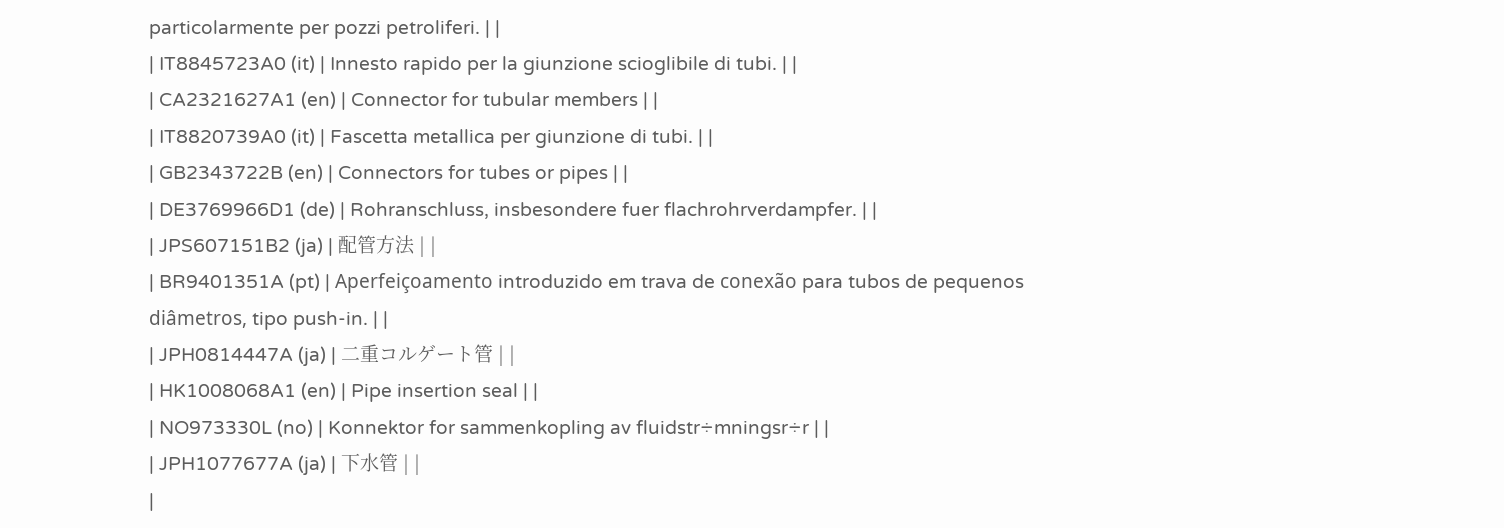particolarmente per pozzi petroliferi. | |
| IT8845723A0 (it) | Innesto rapido per la giunzione scioglibile di tubi. | |
| CA2321627A1 (en) | Connector for tubular members | |
| IT8820739A0 (it) | Fascetta metallica per giunzione di tubi. | |
| GB2343722B (en) | Connectors for tubes or pipes | |
| DE3769966D1 (de) | Rohranschluss, insbesondere fuer flachrohrverdampfer. | |
| JPS607151B2 (ja) | 配管方法 | |
| BR9401351A (pt) | Aperfeiçoamento introduzido em trava de conexão para tubos de pequenos diâmetros, tipo push-in. | |
| JPH0814447A (ja) | 二重コルゲート管 | |
| HK1008068A1 (en) | Pipe insertion seal | |
| NO973330L (no) | Konnektor for sammenkopling av fluidstr÷mningsr÷r | |
| JPH1077677A (ja) | 下水管 | |
|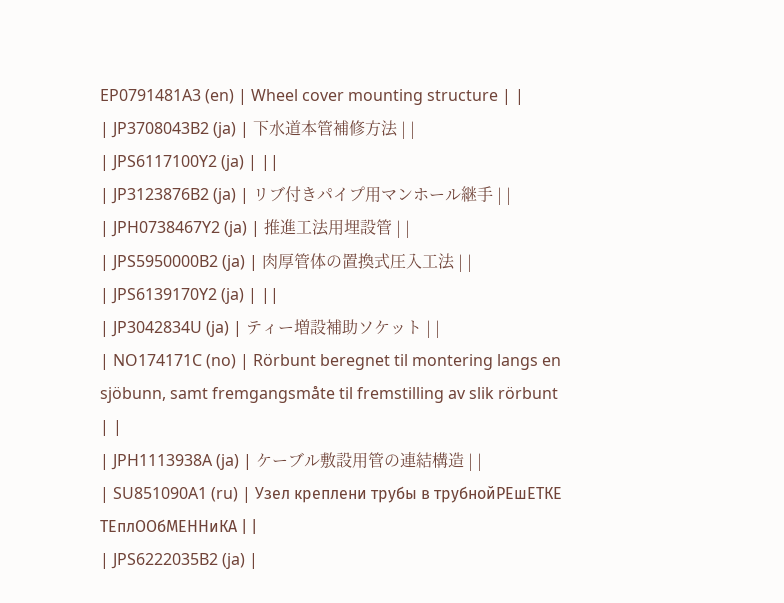EP0791481A3 (en) | Wheel cover mounting structure | |
| JP3708043B2 (ja) | 下水道本管補修方法 | |
| JPS6117100Y2 (ja) | ||
| JP3123876B2 (ja) | リブ付きパイプ用マンホール継手 | |
| JPH0738467Y2 (ja) | 推進工法用埋設管 | |
| JPS5950000B2 (ja) | 肉厚管体の置換式圧入工法 | |
| JPS6139170Y2 (ja) | ||
| JP3042834U (ja) | ティー増設補助ソケット | |
| NO174171C (no) | Rörbunt beregnet til montering langs en sjöbunn, samt fremgangsmåte til fremstilling av slik rörbunt | |
| JPH1113938A (ja) | ケーブル敷設用管の連結構造 | |
| SU851090A1 (ru) | Узел креплени трубы в трубнойРЕшЕТКЕ ТЕплООбМЕННиКА | |
| JPS6222035B2 (ja) |